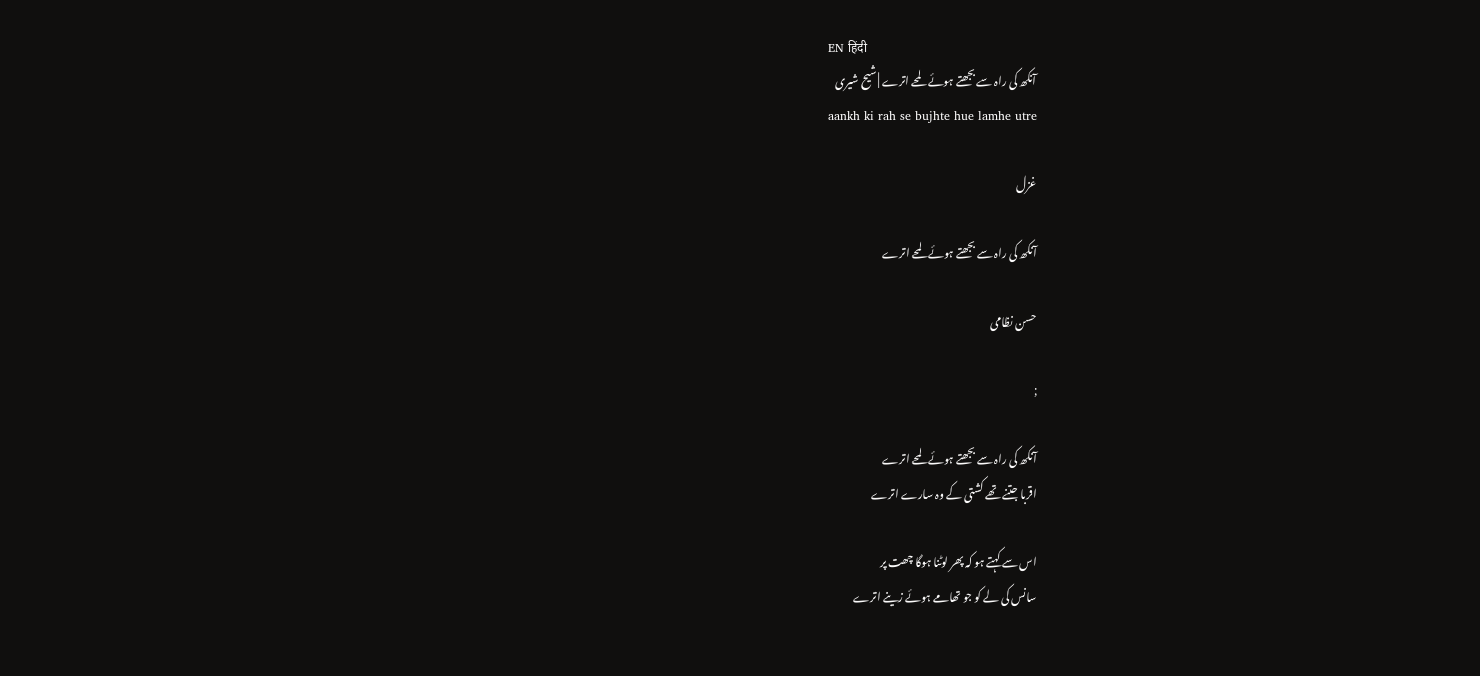EN हिंदी
آنکھ کی راہ سے بجھتے ہوئے لمحے اترے | شیح شیری
aankh ki rah se bujhte hue lamhe utre

غزل

آنکھ کی راہ سے بجھتے ہوئے لمحے اترے

حسن نظامی

;

آنکھ کی راہ سے بجھتے ہوئے لمحے اترے
اقربا جتنے تھے کشتی کے وہ سارے اترے

اس سے کہتے ہو کہ پھر لوٹنا ہوگا چھت پر
سانس کی لے کو جو تھامے ہوئے زینے اترے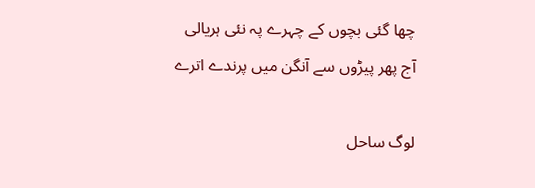چھا گئی بچوں کے چہرے پہ نئی ہریالی
آج پھر پیڑوں سے آنگن میں پرندے اترے

لوگ ساحل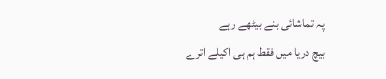پہ تماشائی بنے بیٹھے رہے
بیچ دریا میں فقط ہم ہی اکیلے اترے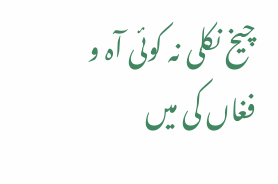چیخ نکلی نہ کوئی آہ و فغاں کی میں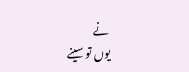نے
یوں تو سینے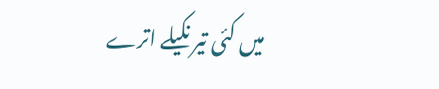میں کئی تیر نکیلے اترے